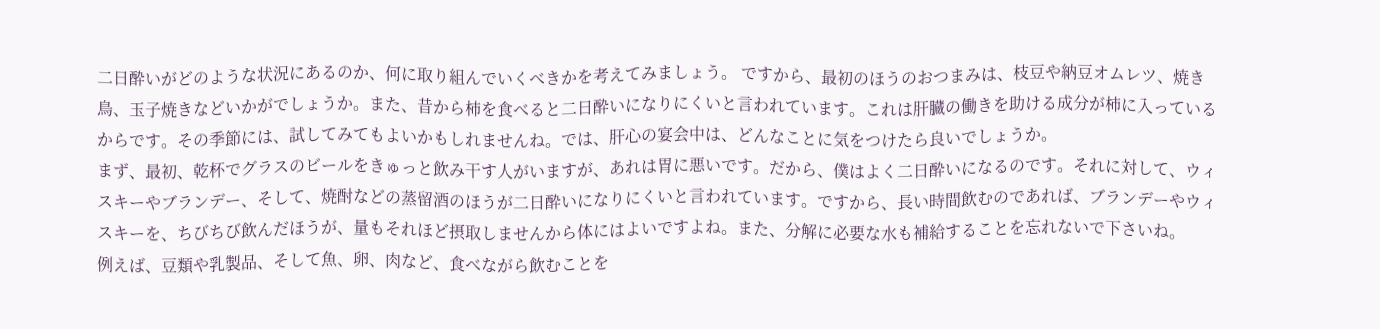二日酔いがどのような状況にあるのか、何に取り組んでいくべきかを考えてみましょう。 ですから、最初のほうのおつまみは、枝豆や納豆オムレツ、焼き鳥、玉子焼きなどいかがでしょうか。また、昔から柿を食べると二日酔いになりにくいと言われています。これは肝臓の働きを助ける成分が柿に入っているからです。その季節には、試してみてもよいかもしれませんね。では、肝心の宴会中は、どんなことに気をつけたら良いでしょうか。
まず、最初、乾杯でグラスのビールをきゅっと飲み干す人がいますが、あれは胃に悪いです。だから、僕はよく二日酔いになるのです。それに対して、ウィスキーやブランデー、そして、焼酎などの蒸留酒のほうが二日酔いになりにくいと言われています。ですから、長い時間飲むのであれば、ブランデーやウィスキーを、ちびちび飲んだほうが、量もそれほど摂取しませんから体にはよいですよね。また、分解に必要な水も補給することを忘れないで下さいね。
例えば、豆類や乳製品、そして魚、卵、肉など、食べながら飲むことを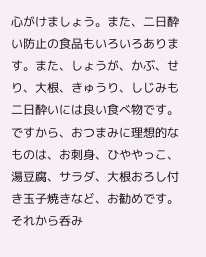心がけましょう。また、二日酔い防止の食品もいろいろあります。また、しょうが、かぶ、せり、大根、きゅうり、しじみも二日酔いには良い食べ物です。ですから、おつまみに理想的なものは、お刺身、ひややっこ、湯豆腐、サラダ、大根おろし付き玉子焼きなど、お勧めです。それから呑み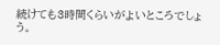続けても3時間くらいがよいところでしょう。